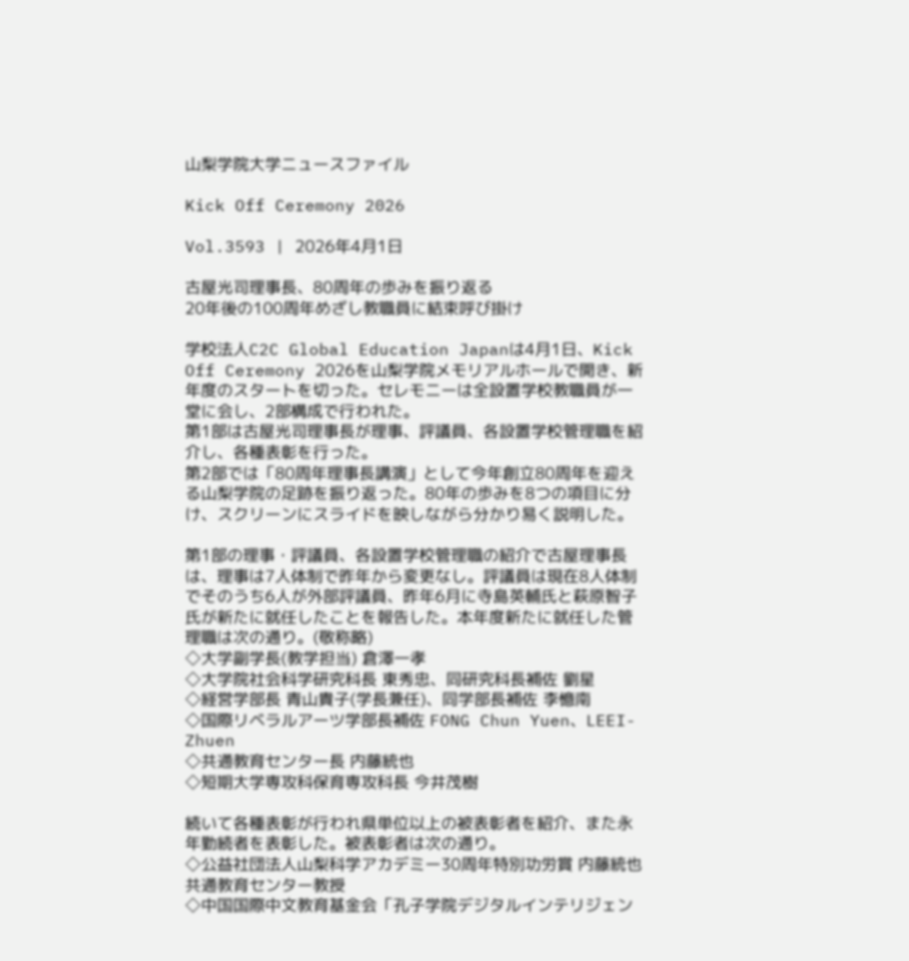山梨学院大学ニュースファイル

Kick Off Ceremony 2026

Vol.3593 | 2026年4月1日

古屋光司理事長、80周年の歩みを振り返る
20年後の100周年めざし教職員に結束呼び掛け

学校法人C2C Global Education Japanは4月1日、Kick Off Ceremony 2026を山梨学院メモリアルホールで開き、新年度のスタートを切った。セレモニーは全設置学校教職員が一堂に会し、2部構成で行われた。
第1部は古屋光司理事長が理事、評議員、各設置学校管理職を紹介し、各種表彰を行った。
第2部では「80周年理事長講演」として今年創立80周年を迎える山梨学院の足跡を振り返った。80年の歩みを8つの項目に分け、スクリーンにスライドを映しながら分かり易く説明した。

第1部の理事・評議員、各設置学校管理職の紹介で古屋理事長は、理事は7人体制で昨年から変更なし。評議員は現在8人体制でそのうち6人が外部評議員、昨年6月に寺島英輔氏と萩原智子氏が新たに就任したことを報告した。本年度新たに就任した管理職は次の通り。(敬称略)
◇大学副学長(教学担当) 倉澤一孝
◇大学院社会科学研究科長 東秀忠、同研究科長補佐 劉星
◇経営学部長 青山貴子(学長兼任)、同学部長補佐 李憶南
◇国際リベラルアーツ学部長補佐 FONG Chun Yuen、LEEI-Zhuen
◇共通教育センター長 内藤統也
◇短期大学専攻科保育専攻科長 今井茂樹

続いて各種表彰が行われ県単位以上の被表彰者を紹介、また永年勤続者を表彰した。被表彰者は次の通り。
◇公益社団法人山梨科学アカデミー30周年特別功労賞 内藤統也共通教育センター教授
◇中国国際中文教育基金会「孔子学院デジタルインテリジェン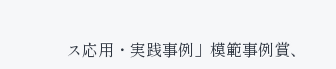ス応用・実践事例」模範事例賞、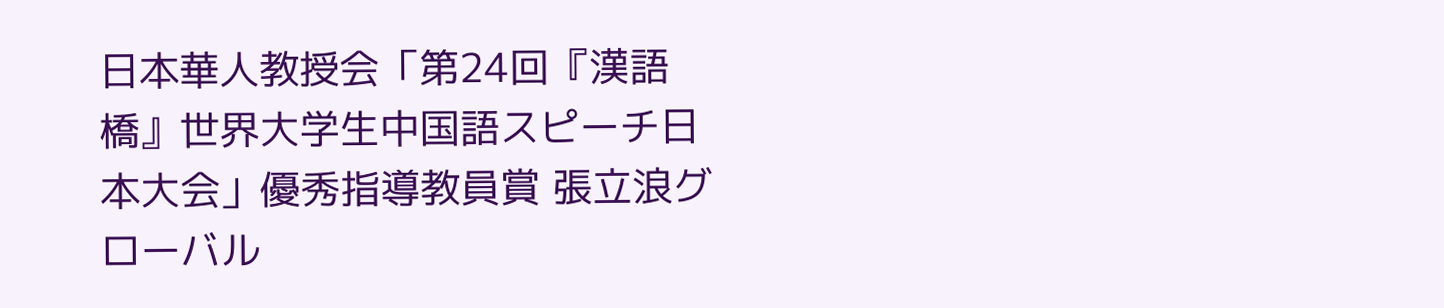日本華人教授会「第24回『漢語橋』世界大学生中国語スピーチ日本大会」優秀指導教員賞 張立浪グローバル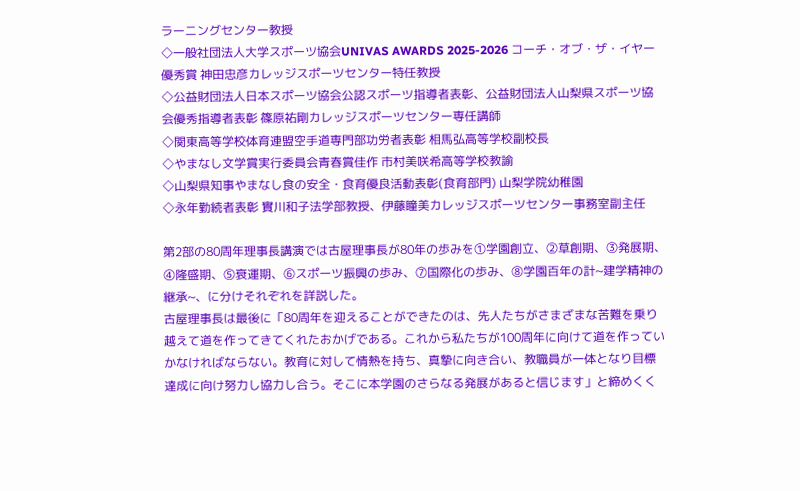ラーニングセンター教授
◇一般社団法人大学スポーツ協会UNIVAS AWARDS 2025-2026 コーチ・オブ・ザ・イヤー優秀賞 神田忠彦カレッジスポーツセンター特任教授
◇公益財団法人日本スポーツ協会公認スポーツ指導者表彰、公益財団法人山梨県スポーツ協会優秀指導者表彰 篠原祐剛カレッジスポーツセンター専任講師
◇関東高等学校体育連盟空手道専門部功労者表彰 相馬弘高等学校副校長
◇やまなし文学賞実行委員会青春賞佳作 市村美咲希高等学校教諭
◇山梨県知事やまなし食の安全・食育優良活動表彰(食育部門) 山梨学院幼稚園
◇永年勤続者表彰 實川和子法学部教授、伊藤瞳美カレッジスポーツセンター事務室副主任

第2部の80周年理事長講演では古屋理事長が80年の歩みを①学園創立、②草創期、③発展期、④隆盛期、⑤衰運期、⑥スポーツ振興の歩み、⑦国際化の歩み、⑧学園百年の計~建学精神の継承~、に分けそれぞれを詳説した。
古屋理事長は最後に「80周年を迎えることができたのは、先人たちがさまざまな苦難を乗り越えて道を作ってきてくれたおかげである。これから私たちが100周年に向けて道を作っていかなければならない。教育に対して情熱を持ち、真摯に向き合い、教職員が一体となり目標達成に向け努力し協力し合う。そこに本学園のさらなる発展があると信じます」と締めくく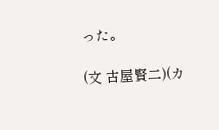った。

(文 古屋賢二)(カ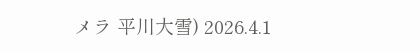メラ 平川大雪) 2026.4.1